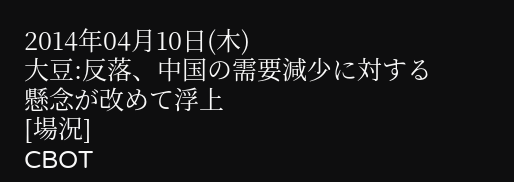2014年04月10日(木)
大豆:反落、中国の需要減少に対する懸念が改めて浮上
[場況]
CBOT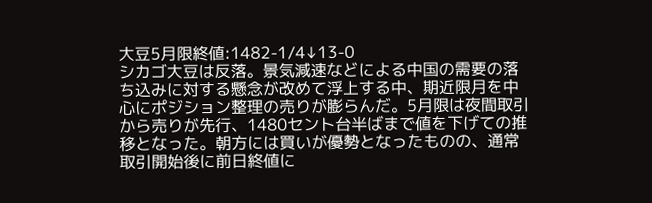大豆5月限終値:1482-1/4↓13-0
シカゴ大豆は反落。景気減速などによる中国の需要の落ち込みに対する懸念が改めて浮上する中、期近限月を中心にポジション整理の売りが膨らんだ。5月限は夜間取引から売りが先行、1480セント台半ばまで値を下げての推移となった。朝方には買いが優勢となったものの、通常取引開始後に前日終値に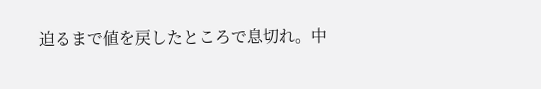迫るまで値を戻したところで息切れ。中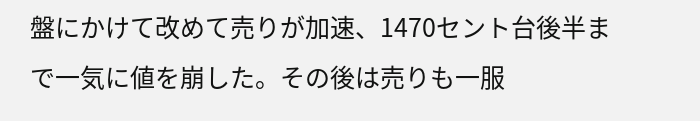盤にかけて改めて売りが加速、1470セント台後半まで一気に値を崩した。その後は売りも一服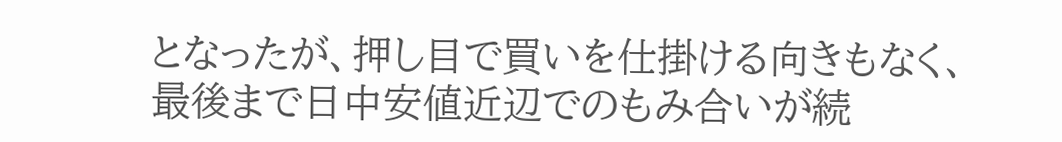となったが、押し目で買いを仕掛ける向きもなく、最後まで日中安値近辺でのもみ合いが続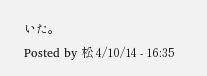いた。
Posted by 松 4/10/14 - 16:35